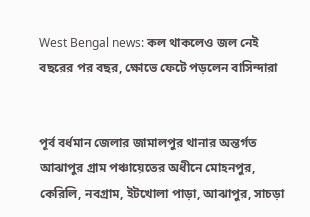West Bengal news: কল থাকলেও জল নেই বছরের পর বছর, ক্ষোভে ফেটে পড়লেন বাসিন্দারা


পূর্ব বর্ধমান জেলার জামালপুর থানার অন্তর্গত আঝাপুর গ্রাম পঞ্চায়েতের অধীনে মোহনপুর, কেরিলি, নবগ্রাম, ইটখোলা পাড়া, আঝাপুর, সাচড়া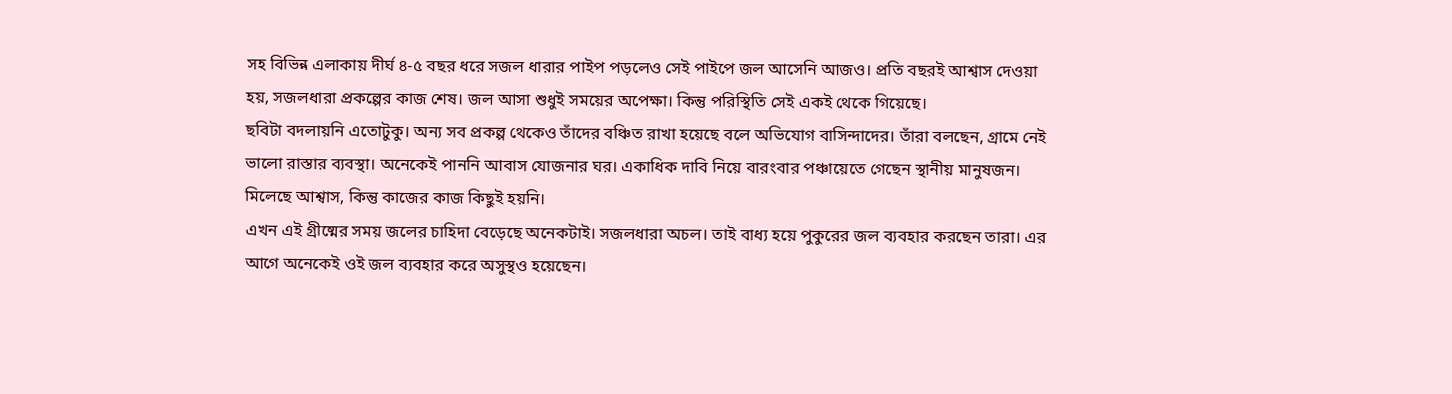সহ বিভিন্ন এলাকায় দীর্ঘ ৪-৫ বছর ধরে সজল ধারার পাইপ পড়লেও সেই পাইপে জল আসেনি আজও। প্রতি বছরই আশ্বাস দেওয়া হয়, সজলধারা প্রকল্পের কাজ শেষ। জল আসা শুধুই সময়ের অপেক্ষা। কিন্তু পরিস্থিতি সেই একই থেকে গিয়েছে।
ছবিটা বদলায়নি এতোটুকু। অন্য সব প্রকল্প থেকেও তাঁদের বঞ্চিত রাখা হয়েছে বলে অভিযোগ বাসিন্দাদের। তাঁরা বলছেন, গ্রামে নেই ভালো রাস্তার ব্যবস্থা। অনেকেই পাননি আবাস যোজনার ঘর। একাধিক দাবি নিয়ে বারংবার পঞ্চায়েতে গেছেন স্থানীয় মানুষজন। মিলেছে আশ্বাস, কিন্তু কাজের কাজ কিছুই হয়নি।
এখন এই গ্রীষ্মের সময় জলের চাহিদা বেড়েছে অনেকটাই। সজলধারা অচল। তাই বাধ্য হয়ে পুকুরের জল ব্যবহার করছেন তারা। এর আগে অনেকেই ওই জল ব্যবহার করে অসুস্থও হয়েছেন।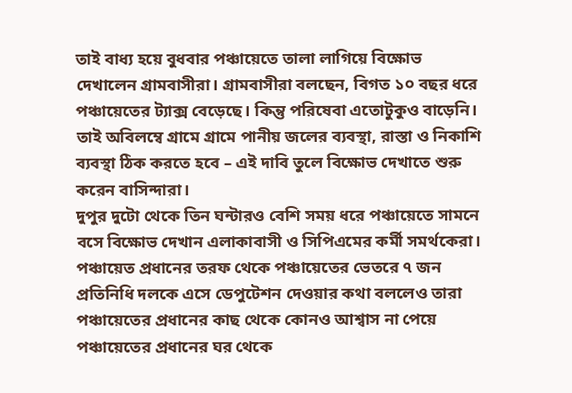তাই বাধ্য হয়ে বুধবার পঞ্চায়েতে তালা লাগিয়ে বিক্ষোভ দেখালেন গ্রামবাসীরা। গ্রামবাসীরা বলছেন, বিগত ১০ বছর ধরে পঞ্চায়েতের ট্যাক্স বেড়েছে। কিন্তু পরিষেবা এতোটুকুও বাড়েনি। তাই অবিলম্বে গ্রামে গ্রামে পানীয় জলের ব্যবস্থা, রাস্তা ও নিকাশি ব্যবস্থা ঠিক করতে হবে – এই দাবি তুলে বিক্ষোভ দেখাতে শুরু করেন বাসিন্দারা।
দুপুর দুটো থেকে তিন ঘন্টারও বেশি সময় ধরে পঞ্চায়েতে সামনে বসে বিক্ষোভ দেখান এলাকাবাসী ও সিপিএমের কর্মী সমর্থকেরা। পঞ্চায়েত প্রধানের তরফ থেকে পঞ্চায়েতের ভেতরে ৭ জন প্রতিনিধি দলকে এসে ডেপুটেশন দেওয়ার কথা বললেও তারা পঞ্চায়েতের প্রধানের কাছ থেকে কোনও আশ্বাস না পেয়ে পঞ্চায়েতের প্রধানের ঘর থেকে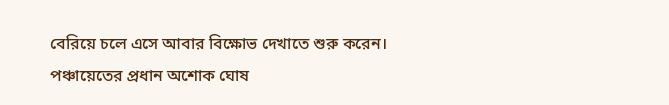বেরিয়ে চলে এসে আবার বিক্ষোভ দেখাতে শুরু করেন। পঞ্চায়েতের প্রধান অশোক ঘোষ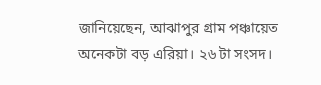জানিয়েছেন, আঝাপুর গ্রাম পঞ্চায়েত অনেকটা বড় এরিয়া। ২৬ টা সংসদ।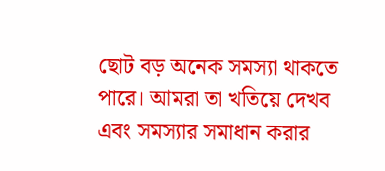ছোট বড় অনেক সমস্যা থাকতে পারে। আমরা তা খতিয়ে দেখব এবং সমস্যার সমাধান করার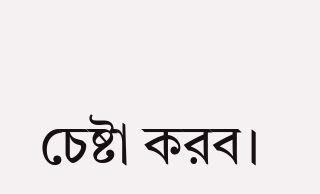চেষ্টা করব।